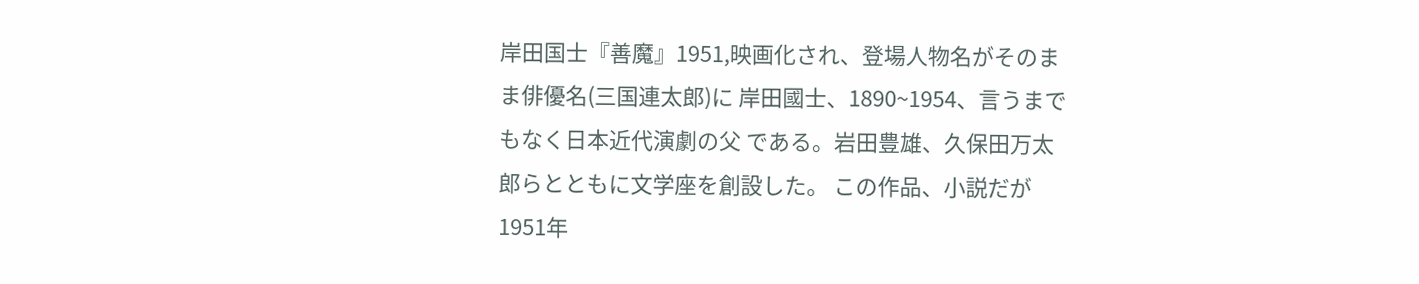岸田国士『善魔』1951,映画化され、登場人物名がそのまま俳優名(三国連太郎)に 岸田國士、1890~1954、言うまでもなく日本近代演劇の父 である。岩田豊雄、久保田万太郎らとともに文学座を創設した。 この作品、小説だが1951年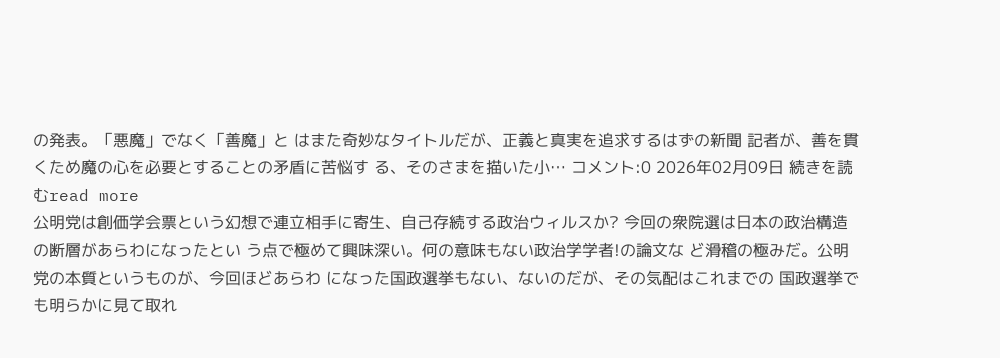の発表。「悪魔」でなく「善魔」と はまた奇妙なタイトルだが、正義と真実を追求するはずの新聞 記者が、善を貫くため魔の心を必要とすることの矛盾に苦悩す る、そのさまを描いた小… コメント:0 2026年02月09日 続きを読むread more
公明党は創価学会票という幻想で連立相手に寄生、自己存続する政治ウィルスか? 今回の衆院選は日本の政治構造の断層があらわになったとい う点で極めて興味深い。何の意味もない政治学学者!の論文な ど滑稽の極みだ。公明党の本質というものが、今回ほどあらわ になった国政選挙もない、ないのだが、その気配はこれまでの 国政選挙でも明らかに見て取れ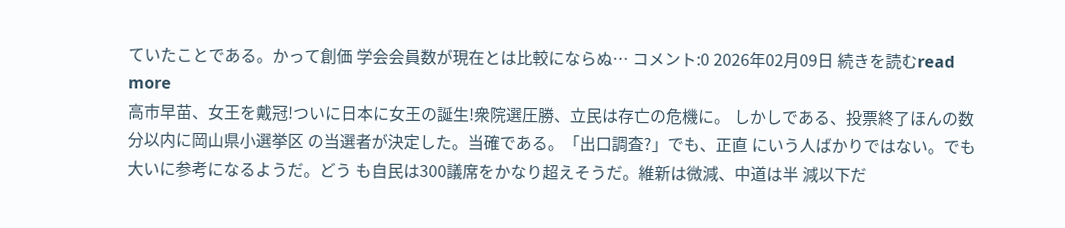ていたことである。かって創価 学会会員数が現在とは比較にならぬ… コメント:0 2026年02月09日 続きを読むread more
高市早苗、女王を戴冠!ついに日本に女王の誕生!衆院選圧勝、立民は存亡の危機に。 しかしである、投票終了ほんの数分以内に岡山県小選挙区 の当選者が決定した。当確である。「出口調査?」でも、正直 にいう人ばかりではない。でも大いに参考になるようだ。どう も自民は300議席をかなり超えそうだ。維新は微減、中道は半 減以下だ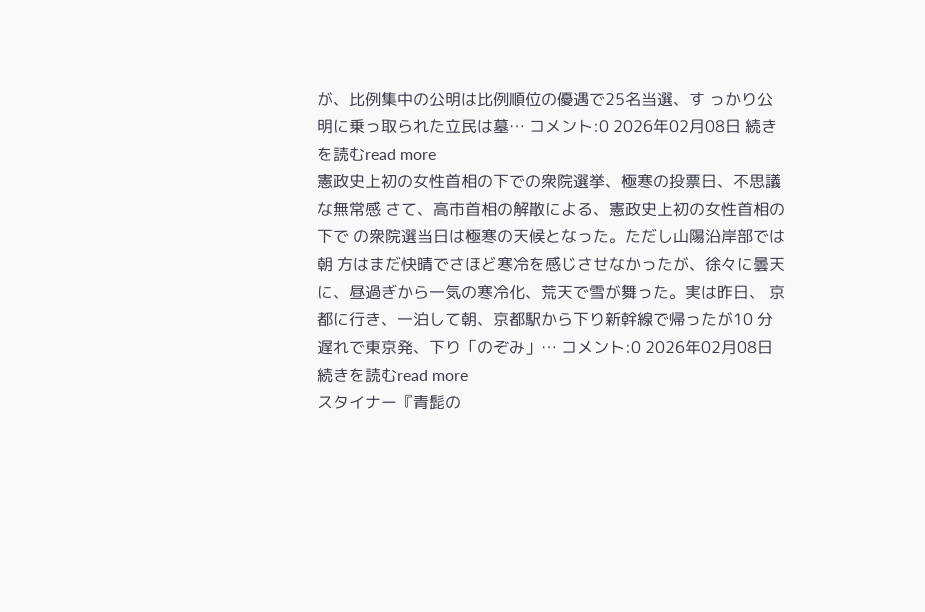が、比例集中の公明は比例順位の優遇で25名当選、す っかり公明に乗っ取られた立民は墓… コメント:0 2026年02月08日 続きを読むread more
憲政史上初の女性首相の下での衆院選挙、極寒の投票日、不思議な無常感 さて、高市首相の解散による、憲政史上初の女性首相の下で の衆院選当日は極寒の天候となった。ただし山陽沿岸部では朝 方はまだ快晴でさほど寒冷を感じさせなかったが、徐々に曇天 に、昼過ぎから一気の寒冷化、荒天で雪が舞った。実は昨日、 京都に行き、一泊して朝、京都駅から下り新幹線で帰ったが10 分遅れで東京発、下り「のぞみ」… コメント:0 2026年02月08日 続きを読むread more
スタイナー『青髭の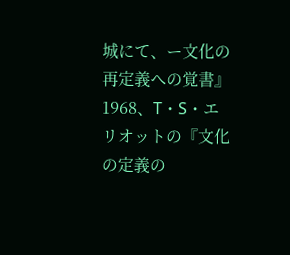城にて、ー文化の再定義への覚書』1968、T・S・エリオットの『文化の定義の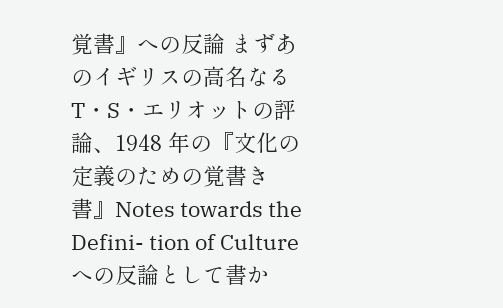覚書』への反論 まずあのイギリスの高名なるT・S・エリオットの評論、1948 年の『文化の定義のための覚書き書』Notes towards the Defini- tion of Culture への反論として書か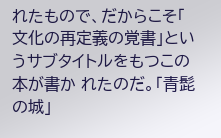れたもので、だからこそ「 文化の再定義の覚書」というサブタイトルをもつこの本が書か れたのだ。「青髭の城」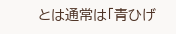とは通常は「青ひげ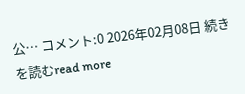公… コメント:0 2026年02月08日 続きを読むread more